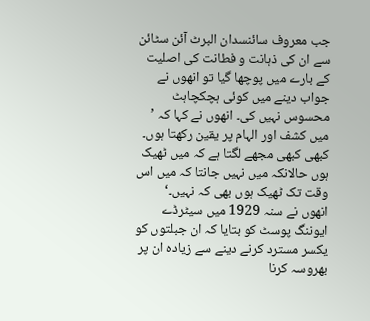جب معروف سائنسدان البرٹ آئن سٹائن سے ان کی ذہانت و فطانت کی اصلیت کے بارے میں پوچھا گیا تو انھوں نے جواب دینے میں کوئی ہچکچاہٹ محسوس نہیں کی۔ انھوں نے کہا کہ ’ میں کشف اور الہام پر یقین رکھتا ہوں۔ کبھی کبھی مجھے لگتا ہے کہ میں ٹھیک ہوں حالانکہ میں نہیں جانتا کہ میں اس وقت تک ٹھیک ہوں بھی کہ نہیں۔‘
انھوں نے سنہ 1929 میں سیٹرڈے ایوننگ پوسٹ کو بتایا کہ ان جبلتوں کو یکسر مسترد کرنے دینے سے زیادہ ان پر بھروسہ کرنا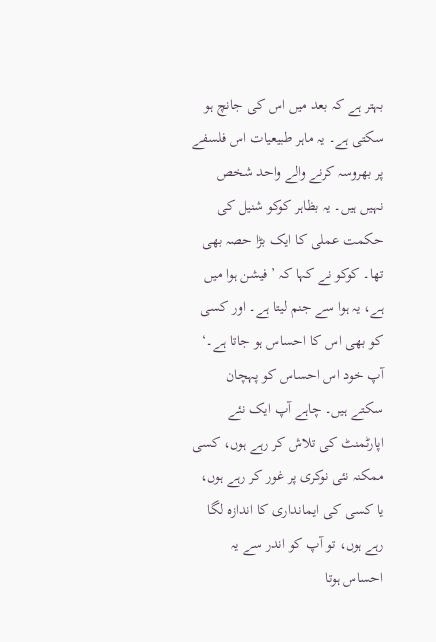بہتر ہے کہ بعد میں اس کی جانچ ہو سکتی ہے۔ یہ ماہر طبیعیات اس فلسفے پر بھروسہ کرنے والے واحد شخص نہیں ہیں۔ یہ بظاہر کوکو شنیل کی حکمت عملی کا ایک بڑا حصہ بھی تھا۔ کوکو نے کہا کہ ’ فیشن ہوا میں ہے، یہ ہوا سے جنم لیتا ہے۔ اور کسی کو بھی اس کا احساس ہو جاتا ہے۔‘
آپ خود اس احساس کو پہچان سکتے ہیں۔ چاہے آپ ایک نئے اپارٹمنٹ کی تلاش کر رہے ہوں، کسی ممکنہ نئی نوکری پر غور کر رہے ہوں، یا کسی کی ایمانداری کا اندازہ لگا رہے ہوں، تو آپ کو اندر سے یہ احساس ہوتا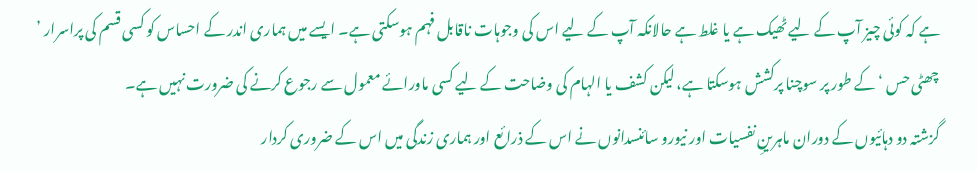ہے کہ کوئی چیز آپ کے لیے ٹھیک ہے یا غلط ہے حالانکہ آپ کے لیے اس کی وجوہات ناقابل فہم ہوسکتی ہے۔ ایسے میں ہماری اندر کے احساس کو کسی قسم کی پراسرار ’ چھٹی حس ‘ کے طور پر سوچنا پرکشش ہوسکتا ہے، لیکن کشف یا الہام کی وضاحت کے لیے کسی ماورائے معمول سے رجوع کرنے کی ضرورت نہیں ہے۔
گزشتہ دو دہائیوں کے دوران ماہرینِ نفسیات اور نیورو سائنسدانوں نے اس کے ذرائع اور ہماری زندگی میں اس کے ضروری کردار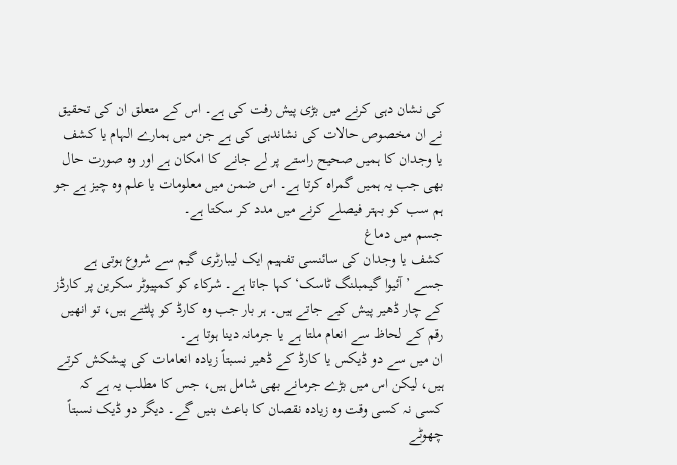کی نشان دہی کرنے میں بڑی پیش رفت کی ہے۔ اس کے متعلق ان کی تحقیق نے ان مخصوص حالات کی نشاندہی کی ہے جن میں ہمارے الہام یا کشف یا وجدان کا ہمیں صحیح راستے پر لے جانے کا امکان ہے اور وہ صورت حال بھی جب یہ ہمیں گمراہ کرتا ہے۔ اس ضمن میں معلومات یا علم وہ چیز ہے جو ہم سب کو بہتر فیصلے کرنے میں مدد کر سکتا ہے۔
جسم میں دماغ
کشف یا وجدان کی سائنسی تفہیم ایک لیبارٹری گیم سے شروع ہوتی ہے جسے ’آئیوا گیمبلنگ ٹاسک‘ کہا جاتا ہے۔ شرکاء کو کمپیوٹر سکرین پر کارڈز کے چار ڈھیر پیش کیے جاتے ہیں۔ ہر بار جب وہ کارڈ کو پلٹتے ہیں، تو انھیں رقم کے لحاظ سے انعام ملتا ہے یا جرمانہ دینا ہوتا ہے۔
ان میں سے دو ڈیکس یا کارڈ کے ڈھیر نسبتاً زیادہ انعامات کی پیشکش کرتے ہیں، لیکن اس میں بڑے جرمانے بھی شامل ہیں، جس کا مطلب یہ ہے کہ کسی نہ کسی وقت وہ زیادہ نقصان کا باعث بنیں گے۔ دیگر دو ڈیک نسبتاً چھوٹے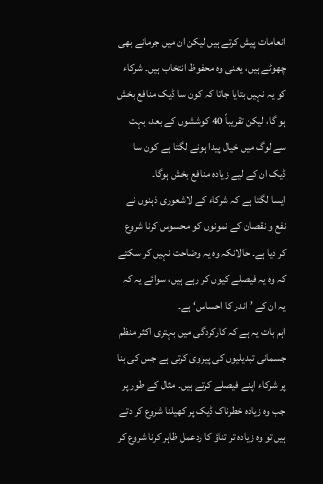انعامات پیش کرتے ہیں لیکن ان میں جرمانے بھی چھوٹے ہیں، یعنی وہ محفوظ انتخاب ہیں۔ شرکاء کو یہ نہیں بتایا جاتا کہ کون سا ڈیک منافع بخش ہو گا، لیکن تقریباً 40 کوششوں کے بعد، بہت سے لوگ میں خیال پیدا ہونے لگتا ہے کون سا ڈیک ان کے لیے زیادہ منافع بخش ہوگا۔
ایسا لگتا ہے کہ شرکاء کے لاشعوری ذہنوں نے نفع و نقصان کے نمونوں کو محسوس کرنا شروع کر دیا ہے۔ حالانکہ وہ یہ وضاحت نہیں کر سکتے کہ وہ یہ فیصلے کیوں کر رہے ہیں، سوائے یہ کہ یہ ان کے ’ اندر کا احساس‘ ہے۔
اہم بات یہ ہے کہ کارکردگی میں بہتری اکثر منظم جسمانی تبدیلیوں کی پیروی کرتی ہے جس کی بنا پر شرکاء اپنے فیصلے کرتے ہیں۔ مثال کے طور پر جب وہ زیادہ خطرناک ڈیک پر کھیلنا شروع کر دتے ہیں تو وہ زیادہ تر تناؤ کا ردعمل ظاہر کرنا شروع کر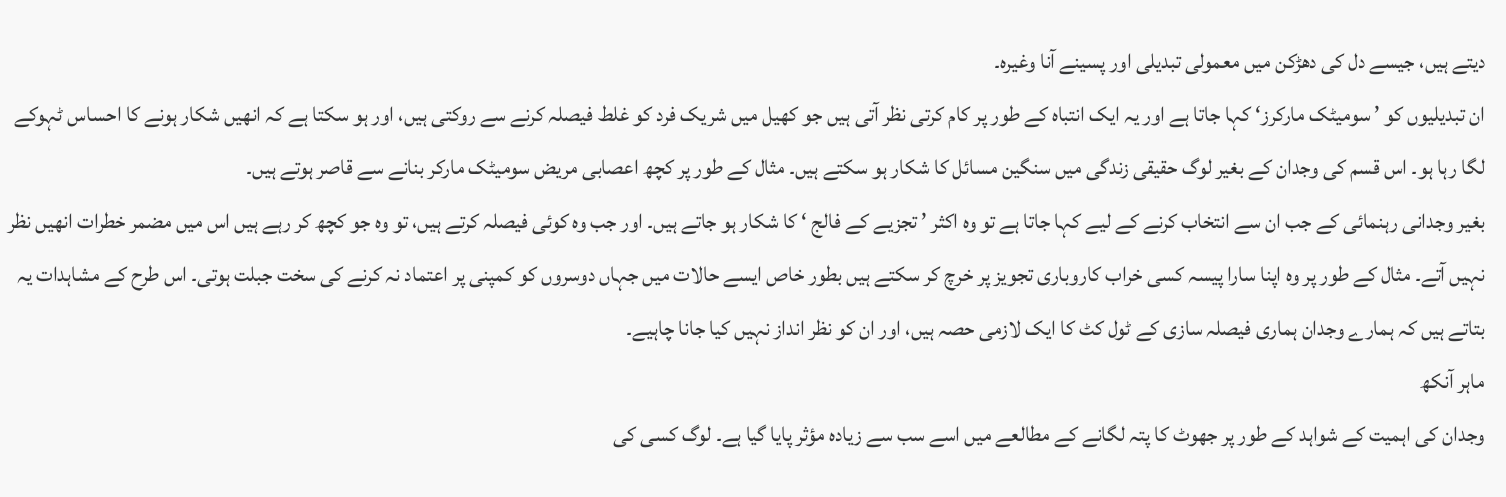دیتے ہیں، جیسے دل کی دھڑکن میں معمولی تبدیلی اور پسینے آنا وغیرہ۔
ان تبدیلیوں کو ’ سومیٹک مارکرز‘ کہا جاتا ہے اور یہ ایک انتباہ کے طور پر کام کرتی نظر آتی ہیں جو کھیل میں شریک فرد کو غلط فیصلہ کرنے سے روکتی ہیں، اور ہو سکتا ہے کہ انھیں شکار ہونے کا احساس ٹہوکے لگا رہا ہو۔ اس قسم کی وجدان کے بغیر لوگ حقیقی زندگی میں سنگین مسائل کا شکار ہو سکتے ہیں۔ مثال کے طور پر کچھ اعصابی مریض سومیٹک مارکر بنانے سے قاصر ہوتے ہیں۔
بغیر وجدانی رہنمائی کے جب ان سے انتخاب کرنے کے لیے کہا جاتا ہے تو وہ اکثر ’ تجزیے کے فالج ‘ کا شکار ہو جاتے ہیں۔ اور جب وہ کوئی فیصلہ کرتے ہیں، تو وہ جو کچھ کر رہے ہیں اس میں مضمر خطرات انھیں نظر نہیں آتے۔ مثال کے طور پر وہ اپنا سارا پیسہ کسی خراب کاروباری تجویز پر خرچ کر سکتے ہیں بطور خاص ایسے حالات میں جہاں دوسروں کو کمپنی پر اعتماد نہ کرنے کی سخت جبلت ہوتی۔ اس طرح کے مشاہدات یہ بتاتے ہیں کہ ہمارے وجدان ہماری فیصلہ سازی کے ٹول کٹ کا ایک لازمی حصہ ہیں، اور ان کو نظر انداز نہیں کیا جانا چاہیے۔
ماہر آنکھ
وجدان کی اہمیت کے شواہد کے طور پر جھوٹ کا پتہ لگانے کے مطالعے میں اسے سب سے زیادہ مؤثر پایا گیا ہے۔ لوگ کسی کی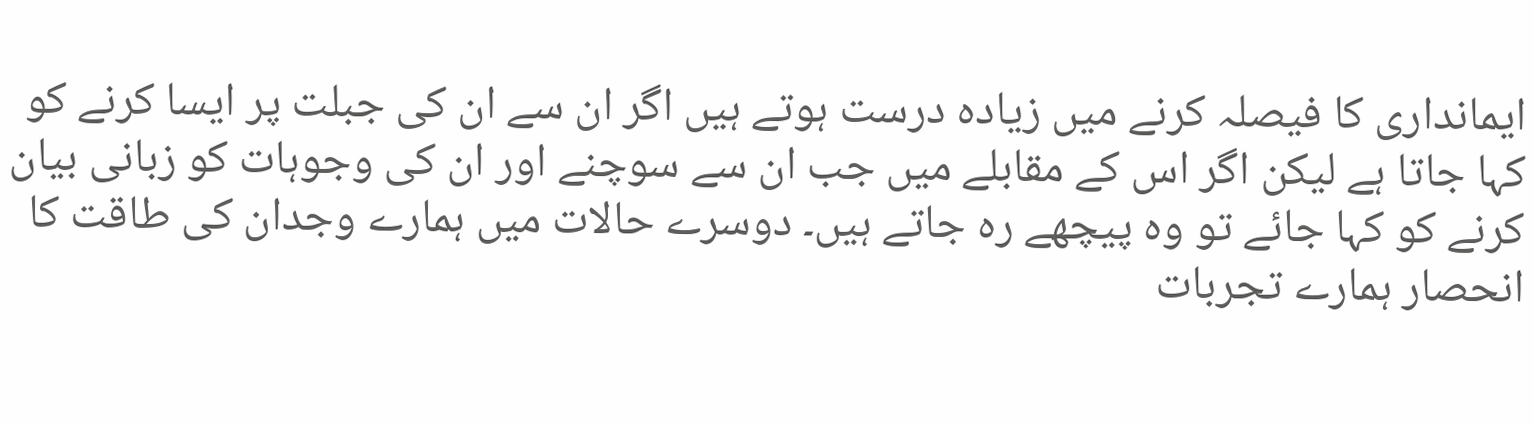ایمانداری کا فیصلہ کرنے میں زیادہ درست ہوتے ہیں اگر ان سے ان کی جبلت پر ایسا کرنے کو کہا جاتا ہے لیکن اگر اس کے مقابلے میں جب ان سے سوچنے اور ان کی وجوہات کو زبانی بیان کرنے کو کہا جائے تو وہ پیچھے رہ جاتے ہیں۔ دوسرے حالات میں ہمارے وجدان کی طاقت کا انحصار ہمارے تجربات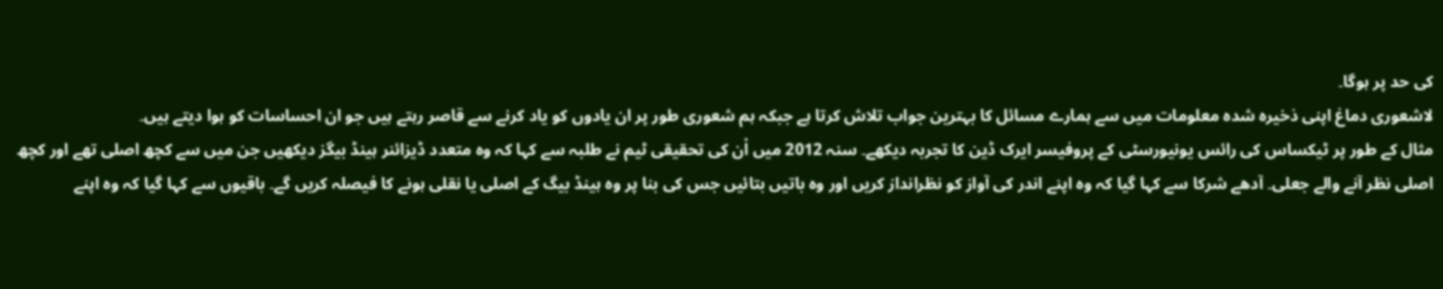کی حد پر ہوگا۔
لاشعوری دماغ اپنی ذخیرہ شدہ معلومات میں سے ہمارے مسائل کا بہترین جواب تلاش کرتا ہے جبکہ ہم شعوری طور پر ان یادوں کو یاد کرنے سے قاصر رہتے ہیں جو ان احساسات کو ہوا دیتے ہیں۔
مثال کے طور پر ٹیکساس کی رائس یونیورسٹی کے پروفیسر ایرک ڈین کا تجربہ دیکھے۔ سنہ 2012 میں اْن کی تحقیقی ٹیم نے طلبہ سے کہا کہ وہ متعدد ڈیزائنر ہینڈ بیگز دیکھیں جن میں سے کچھ اصلی تھے اور کچھ اصلی نظر آنے والے جعلی۔ آدھے شرکا سے کہا گیا کہ وہ اپنے اندر کی آواز کو نظرانداز کریں اور وہ باتیں بتائیں جس کی بنا پر وہ ہینڈ بیگ کے اصلی یا نقلی ہونے کا فیصلہ کریں گے۔ باقیوں سے کہا گیا کہ وہ اپنے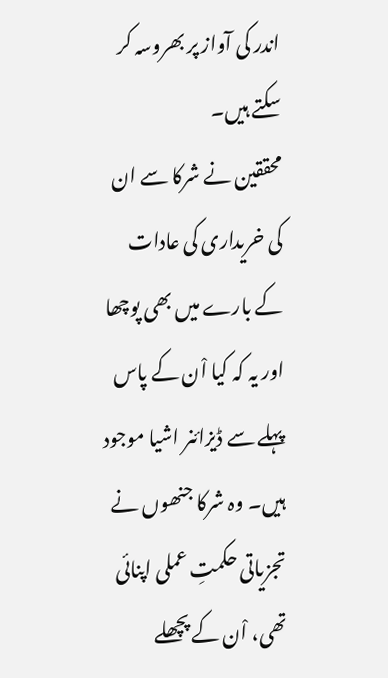اندر کی آواز پر بھروسہ کر سکتے ہیں۔
محققین نے شرکا سے ان کی خریداری کی عادات کے بارے میں بھی پوچھا اور یہ کہ کیا اْن کے پاس پہلے سے ڈیزائنر اشیا موجود ہیں۔ وہ شرکا جنھوں نے تجزیاتی حکمتِ عملی اپنائی تھی، اْن کے پچھلے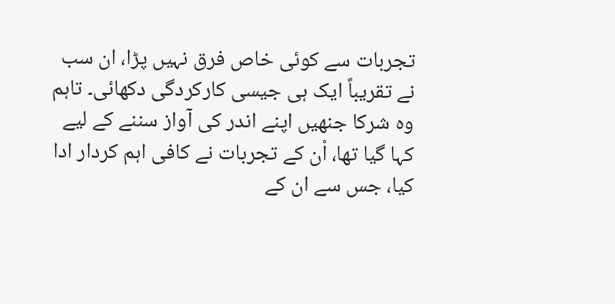تجربات سے کوئی خاص فرق نہیں پڑا، ان سب نے تقریباً ایک ہی جیسی کارکردگی دکھائی۔ تاہم وہ شرکا جنھیں اپنے اندر کی آواز سننے کے لیے کہا گیا تھا، اْن کے تجربات نے کافی اہم کردار ادا کیا، جس سے ان کے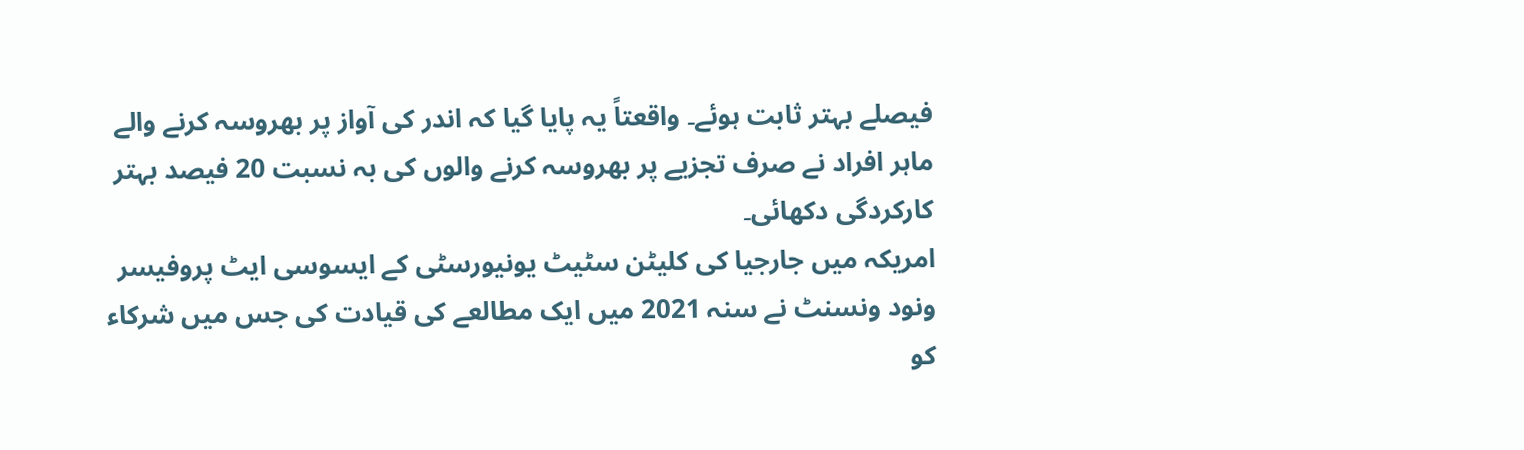فیصلے بہتر ثابت ہوئے۔ واقعتاً یہ پایا گیا کہ اندر کی آواز پر بھروسہ کرنے والے ماہر افراد نے صرف تجزیے پر بھروسہ کرنے والوں کی بہ نسبت 20 فیصد بہتر کارکردگی دکھائی۔
امریکہ میں جارجیا کی کلیٹن سٹیٹ یونیورسٹی کے ایسوسی ایٹ پروفیسر ونود ونسنٹ نے سنہ 2021 میں ایک مطالعے کی قیادت کی جس میں شرکاء کو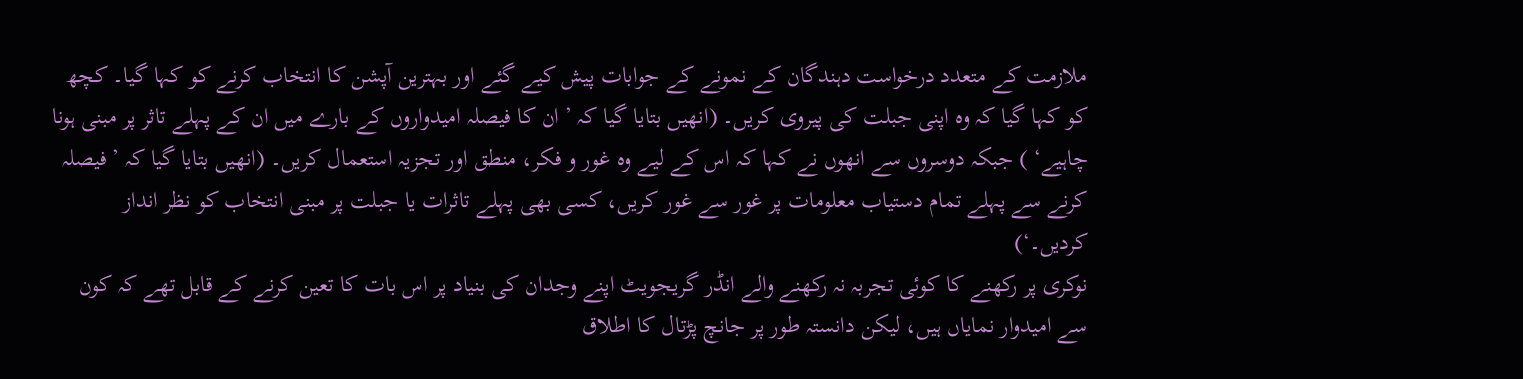ملازمت کے متعدد درخواست دہندگان کے نمونے کے جوابات پیش کیے گئے اور بہترین آپشن کا انتخاب کرنے کو کہا گیا۔ کچھ کو کہا گیا کہ وہ اپنی جبلت کی پیروی کریں۔ (انھیں بتایا گیا کہ ’ ان کا فیصلہ امیدواروں کے بارے میں ان کے پہلے تاثر پر مبنی ہونا چاہیے‘ ) جبکہ دوسروں سے انھوں نے کہا کہ اس کے لیے وہ غور و فکر، منطق اور تجزیہ استعمال کریں۔ (انھیں بتایا گیا کہ ’ فیصلہ کرنے سے پہلے تمام دستیاب معلومات پر غور سے غور کریں، کسی بھی پہلے تاثرات یا جبلت پر مبنی انتخاب کو نظر انداز کردیں۔‘)
نوکری پر رکھنے کا کوئی تجربہ نہ رکھنے والے انڈر گریجویٹ اپنے وجدان کی بنیاد پر اس بات کا تعین کرنے کے قابل تھے کہ کون سے امیدوار نمایاں ہیں، لیکن دانستہ طور پر جانچ پڑتال کا اطلاق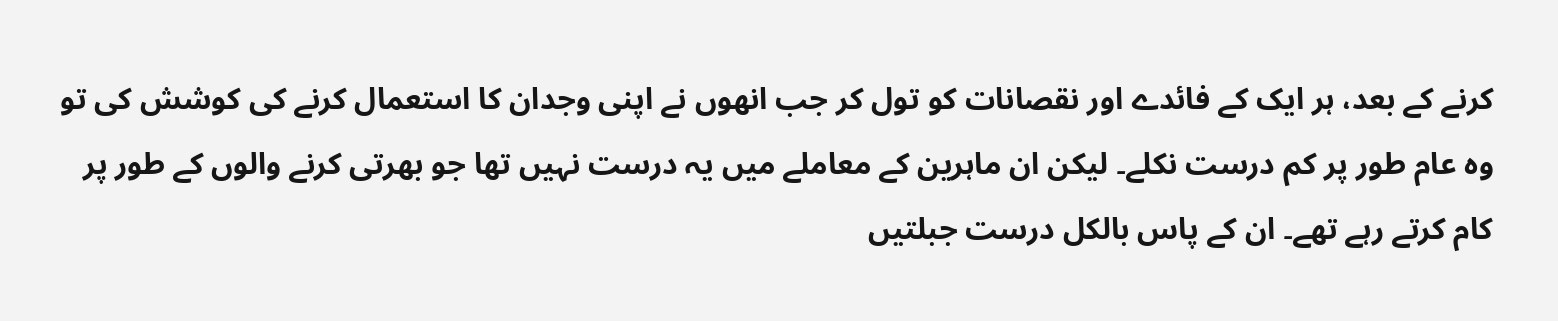کرنے کے بعد، ہر ایک کے فائدے اور نقصانات کو تول کر جب انھوں نے اپنی وجدان کا استعمال کرنے کی کوشش کی تو وہ عام طور پر کم درست نکلے۔ لیکن ان ماہرین کے معاملے میں یہ درست نہیں تھا جو بھرتی کرنے والوں کے طور پر کام کرتے رہے تھے۔ ان کے پاس بالکل درست جبلتیں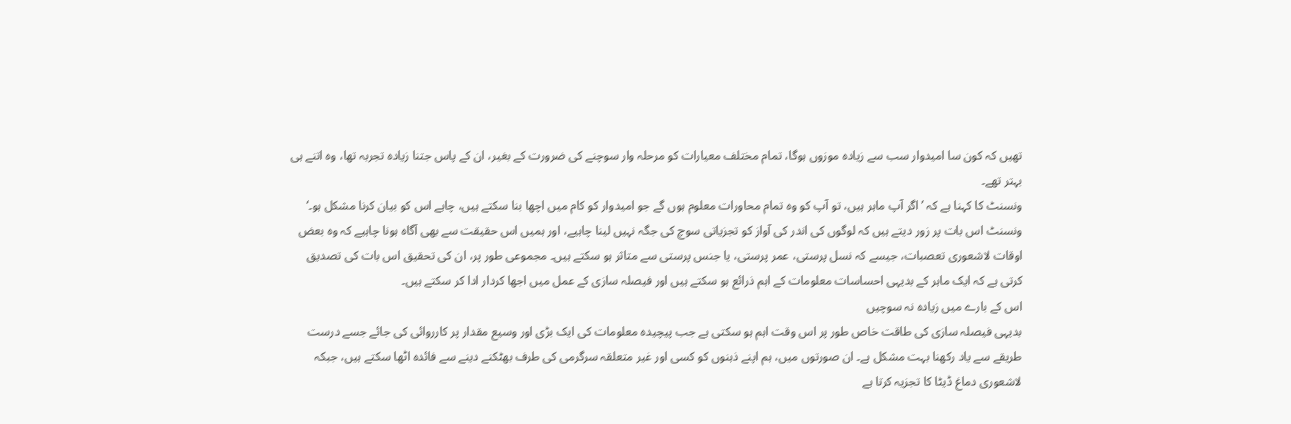تھیں کہ کون سا امیدوار سب سے زیادہ موزوں ہوگا، تمام مختلف معیارات کو مرحلہ وار سوچنے کی ضرورت کے بغیر، ان کے پاس جتنا زیادہ تجربہ تھا، وہ اتنے ہی بہتر تھے۔
ونسنٹ کا کہنا ہے کہ ’ اگر آپ ماہر ہیں، تو آپ کو وہ تمام محاورات معلوم ہوں گے جو امیدوار کو کام میں اچھا بنا سکتے ہیں، چاہے اس کو بیان کرنا مشکل ہو۔‘ ونسنٹ اس بات پر زور دیتے ہیں کہ لوگوں کی اندر کی آواز کو تجزیاتی سوچ کی جگہ نہیں لینا چاہیے، اور ہمیں اس حقیقت سے بھی آگاہ ہونا چاہیے کہ وہ بعض اوقات لاشعوری تعصبات، جیسے کہ نسل پرستی، عمر پرستی، یا جنس پرستی سے متاثر ہو سکتے ہیں۔ مجموعی طور پر، ان کی تحقیق اس بات کی تصدیق کرتی ہے کہ ایک ماہر کے بدیہی احساسات معلومات کے اہم ذرائع ہو سکتے ہیں اور فیصلہ سازی کے عمل میں اجھا کردار ادا کر سکتے ہیں۔
اس کے بارے میں زیادہ نہ سوچیں
بدیہی فیصلہ سازی کی طاقت خاص طور پر اس وقت اہم ہو سکتی ہے جب پیچیدہ معلومات کی ایک بڑی اور وسیع مقدار پر کارروائی کی جائے جسے درست طریقے سے یاد رکھنا بہت مشکل ہے۔ ان صورتوں میں، ہم اپنے ذہنوں کو کسی اور غیر متعلقہ سرگرمی کی طرف بھٹکنے دینے سے فائدہ اٹھا سکتے ہیں، جبکہ لاشعوری دماغ ڈیٹا کا تجزیہ کرتا ہے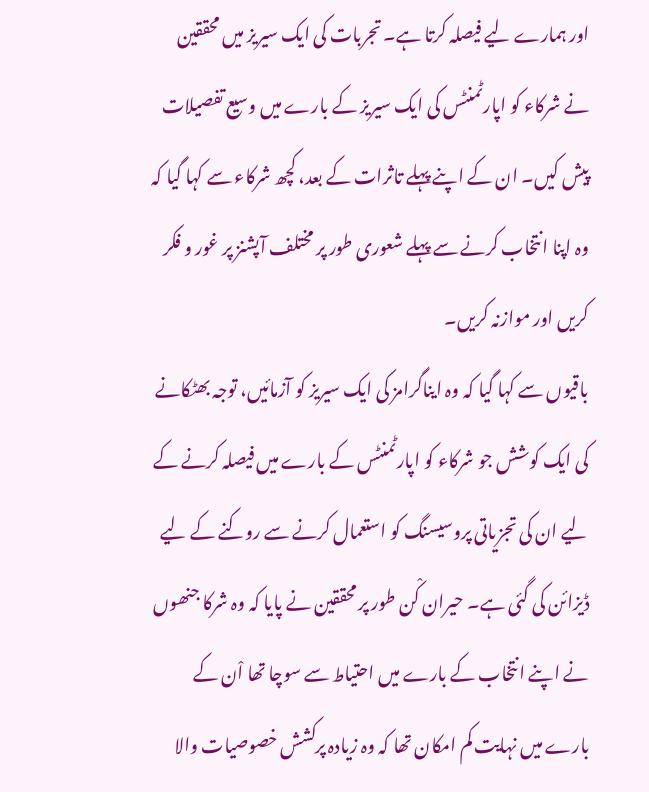اور ہمارے لیے فیصلہ کرتا ہے۔ تجربات کی ایک سیریز میں محققین نے شرکاء کو اپارٹمنٹس کی ایک سیریز کے بارے میں وسیع تفصیلات پیش کیں۔ ان کے اپنے پہلے تاثرات کے بعد، کچھ شرکاء سے کہا گیا کہ وہ اپنا انتخاب کرنے سے پہلے شعوری طور پر مختلف آپشنز پر غور و فکر کریں اور موازنہ کریں۔
باقیوں سے کہا گیا کہ وہ ایناگرامز کی ایک سیریز کو آزمائیں، توجہ بھٹکانے کی ایک کوشش جو شرکاء کو اپارٹمنٹس کے بارے میں فیصلہ کرنے کے لیے ان کی تجزیاتی پروسیسنگ کو استعمال کرنے سے روکنے کے لیے ڈیزائن کی گئی ہے۔ حیران کْن طور پر محققین نے پایا کہ وہ شرکا جنھوں نے اپنے انتخاب کے بارے میں احتیاط سے سوچا تھا اْن کے بارے میں نہایت کم امکان تھا کہ وہ زیادہ پرکشش خصوصیات والا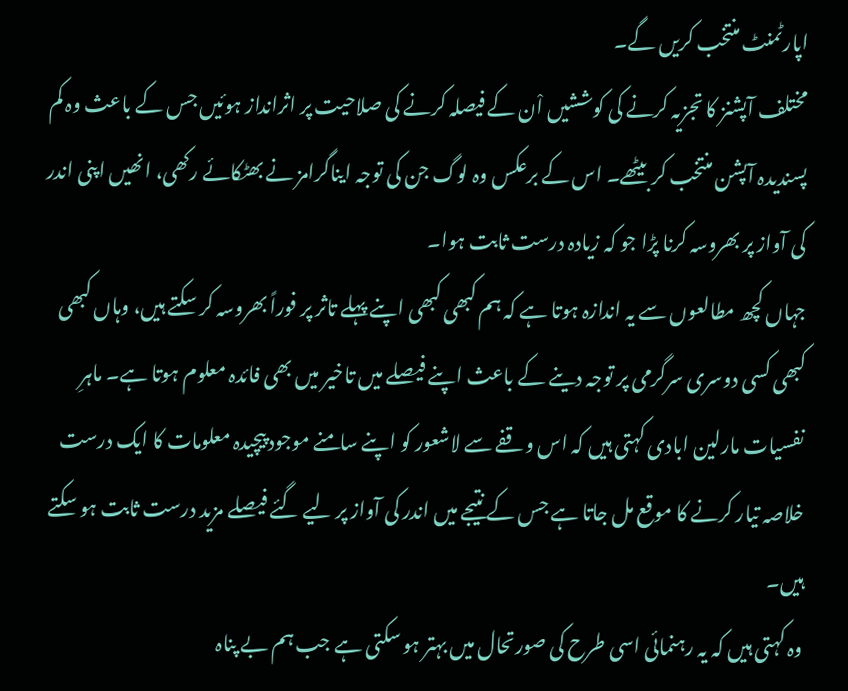اپارٹمنٹ منتخب کریں گے۔
مختلف آپشنز کا تجزیہ کرنے کی کوششیں اْن کے فیصلہ کرنے کی صلاحیت پر اثرانداز ہوئیں جس کے باعث وہ کم پسندیدہ آپشن منتخب کر بیٹھے۔ اس کے برعکس وہ لوگ جن کی توجہ ایناگرامز نے بھٹکائے رکھی، انھیں اپنی اندر کی آواز پر بھروسہ کرنا پڑا جو کہ زیادہ درست ثابت ہوا۔
جہاں کچھ مطالعوں سے یہ اندازہ ہوتا ہے کہ ہم کبھی کبھی اپنے پہلے تاثر پر فوراً بھروسہ کر سکتے ہیں، وہاں کبھی کبھی کسی دوسری سرگرمی پر توجہ دینے کے باعث اپنے فیصلے میں تاخیر میں بھی فائدہ معلوم ہوتا ہے۔ ماہرِ نفسیات مارلین ابادی کہتی ہیں کہ اس وقفے سے لاشعور کو اپنے سامنے موجود پیچیدہ معلومات کا ایک درست خلاصہ تیار کرنے کا موقع مل جاتا ہے جس کے نتیجے میں اندر کی آواز پر لیے گئے فیصلے مزید درست ثابت ہو سکتے ہیں۔
وہ کہتی ہیں کہ یہ رہنمائی اسی طرح کی صورتحال میں بہتر ہو سکتی ہے جب ہم بے پناہ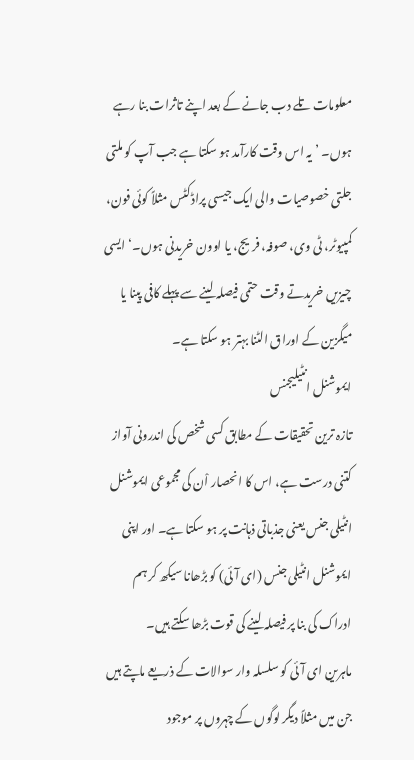معلومات تلے دب جانے کے بعد اپنے تاثرات بنا رہے ہوں۔ ’ یہ اس وقت کارآمد ہو سکتا ہے جب آپ کو ملتی جلتی خصوصیات والی ایک جیسی پراڈکٹس مثلاً کوئی فون، کمپیوٹر، ٹی وی، صوفہ، فریج، یا اوون خریدنی ہوں۔‘ ایسی چیزیں خریدتے وقت حتمی فیصلہ لینے سے پہلے کافی پینا یا میگزین کے اوراق الٹنا بہتر ہو سکتا ہے۔
ایموشنل انٹیلیجنس
تازہ ترین تحقیقات کے مطابق کسی شخص کی اندرونی آواز کتنی درست ہے، اس کا انحصار اْن کی مجموعی ایموشنل انٹیلی جنس یعنی جذباتی ذہانت پر ہو سکتا ہے۔ اور اپنی ایموشنل انٹیلی جنس (ای آئی) کو بڑھانا سیکھ کر ہم ادراک کی بنا پر فیصلہ لینے کی قوت بڑھا سکتے ہیں۔
ماہرین ای آئی کو سلسلہ وار سوالات کے ذریعے ماپتے ہیں جن میں مثلاً دیگر لوگوں کے چہروں پر موجود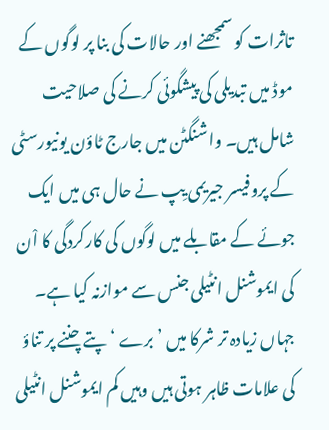تاثرات کو سمجھنے اور حالات کی بنا پر لوگوں کے موڈ میں تبدیلی کی پیشگوئی کرنے کی صلاحیت شامل ہیں۔ واشنگٹن میں جارج ٹاؤن یونیورسٹی کے پروفیسر جیریمی یِپ نے حال ہی میں ایک جوئے کے مقابلے میں لوگوں کی کارکردگی کا اْن کی ایموشنل انٹیلی جنس سے موازنہ کیا ہے۔ جہاں زیادہ تر شرکا میں ’ برے ‘ پتے چننے پر تناؤ کی علامات ظاہر ہوتی ہیں وہیں کم ایموشنل انٹیلی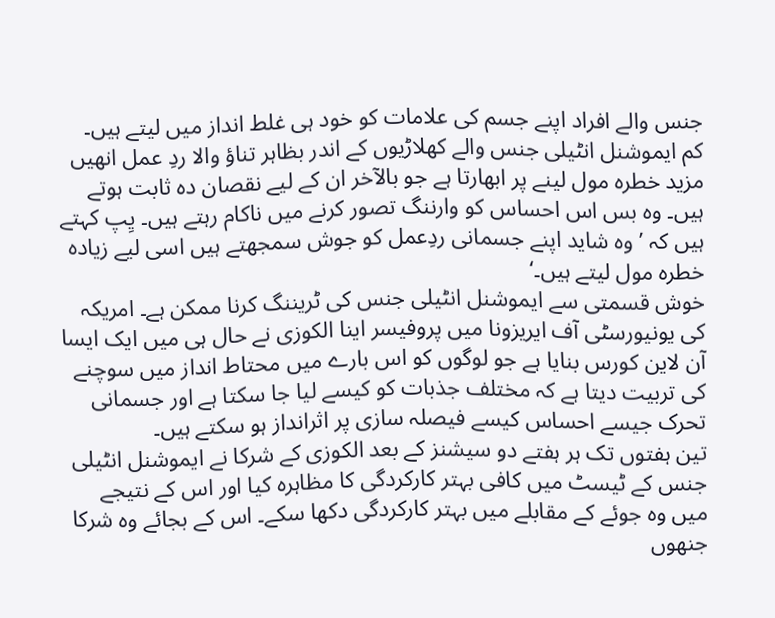جنس والے افراد اپنے جسم کی علامات کو خود ہی غلط انداز میں لیتے ہیں۔
کم ایموشنل انٹیلی جنس والے کھلاڑیوں کے اندر بظاہر تناؤ والا ردِ عمل انھیں مزید خطرہ مول لینے پر ابھارتا ہے جو بالآخر ان کے لیے نقصان دہ ثابت ہوتے ہیں۔ وہ بس اس احساس کو وارننگ تصور کرنے میں ناکام رہتے ہیں۔ یِپ کہتے ہیں کہ ’ وہ شاید اپنے جسمانی ردِعمل کو جوش سمجھتے ہیں اسی لیے زیادہ خطرہ مول لیتے ہیں۔‘
خوش قسمتی سے ایموشنل انٹیلی جنس کی ٹریننگ کرنا ممکن ہے۔ امریکہ کی یونیورسٹی آف ایریزونا میں پروفیسر اینا الکوزی نے حال ہی میں ایک ایسا آن لاین کورس بنایا ہے جو لوگوں کو اس بارے میں محتاط انداز میں سوچنے کی تربیت دیتا ہے کہ مختلف جذبات کو کیسے لیا جا سکتا ہے اور جسمانی تحرک جیسے احساس کیسے فیصلہ سازی پر اثرانداز ہو سکتے ہیں۔
تین ہفتوں تک ہر ہفتے دو سیشنز کے بعد الکوزی کے شرکا نے ایموشنل انٹیلی جنس کے ٹیسٹ میں کافی بہتر کارکردگی کا مظاہرہ کیا اور اس کے نتیجے میں وہ جوئے کے مقابلے میں بہتر کارکردگی دکھا سکے۔ اس کے بجائے وہ شرکا جنھوں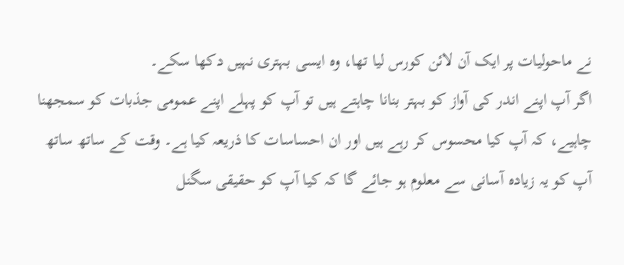نے ماحولیات پر ایک آن لائن کورس لیا تھا، وہ ایسی بہتری نہیں دکھا سکے۔
اگر آپ اپنے اندر کی آواز کو بہتر بنانا چاہتے ہیں تو آپ کو پہلے اپنے عمومی جذبات کو سمجھنا چاہیے، کہ آپ کیا محسوس کر رہے ہیں اور ان احساسات کا ذریعہ کیا ہے۔ وقت کے ساتھ ساتھ آپ کو یہ زیادہ آسانی سے معلوم ہو جائے گا کہ کیا آپ کو حقیقی سگنل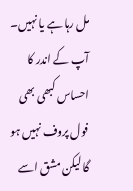مل رہا ہے یا نہیں۔
آپ کے اندر کا احساس کبھی بھی فول پروف نہیں ہو گا لیکن مشق اسے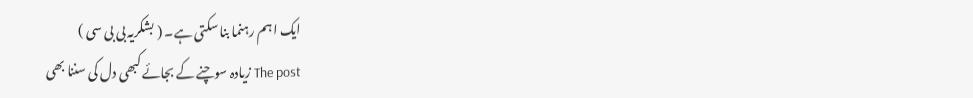ایک اہم رہنما بنا سکتی ہے۔ ( بشکریہ بی بی سی )
The post زیادہ سوچنے کے بجائے کبھی دل کی سننا بھی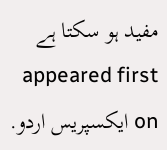مفید ہو سکتا ہے appeared first on ایکسپریس اردو.